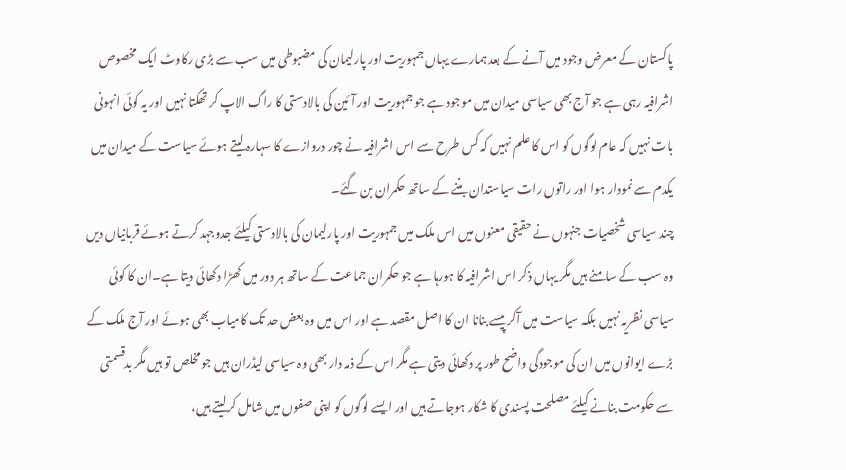پاکستان کے معرض وجود میں آنے کے بعد ہمارے یہاں جمہوریت اور پارلیمان کی مضبوطی میں سب سے بڑی رکاوٹ ایک مخصوص اشرافیہ رہی ہے جو آج بھی سیاسی میدان میں موجود ہے جو جمہوریت اور آئین کی بالادستی کا راگ الاپ کر تھکتا نہیں اور یہ کوئی انہونی بات نہیں کہ عام لوگوں کو اس کا علم نہیں کہ کس طرح سے اس اشرافیہ نے چور دروازے کا سہارہ لیتے ہوئے سیاست کے میدان میں یکدم سے نمودار ہوا اور راتوں رات سیاستدان بننے کے ساتھ حکمران بن گئے۔
چند سیاسی شخصیات جنہوں نے حقیقی معنوں میں اس ملک میں جمہوریت اور پارلیمان کی بالادستی کیلئے جدوجہد کرتے ہوئے قربانیاں دیں وہ سب کے سامنے ہیں مگر یہاں ذکر اس اشرافیہ کا ہورہا ہے جو حکمران جماعت کے ساتھ ہر دور میں کھڑا دکھائی دیتا ہے۔ان کا کوئی سیاسی نظریہ نہیں بلکہ سیاست میں آکر پیسے بنانا ان کا اصل مقصد ہے اور اس میں وہ بعض حد تک کامیاب بھی ہوئے اور آج ملک کے بڑے ایوانوں میں ان کی موجودگی واضح طور پر دکھائی دیتی ہے مگر اس کے ذمہ دار بھی وہ سیاسی لیڈران ہیں جو مخلص تو ہیں مگر بدقسمتی سے حکومت بنانے کیلئے مصلحت پسندی کا شکار ہوجاتے ہیں اور ایسے لوگوں کو اپنی صفوں میں شامل کرلیتے ہیں،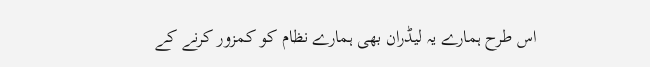اس طرح ہمارے یہ لیڈران بھی ہمارے نظام کو کمزور کرنے کے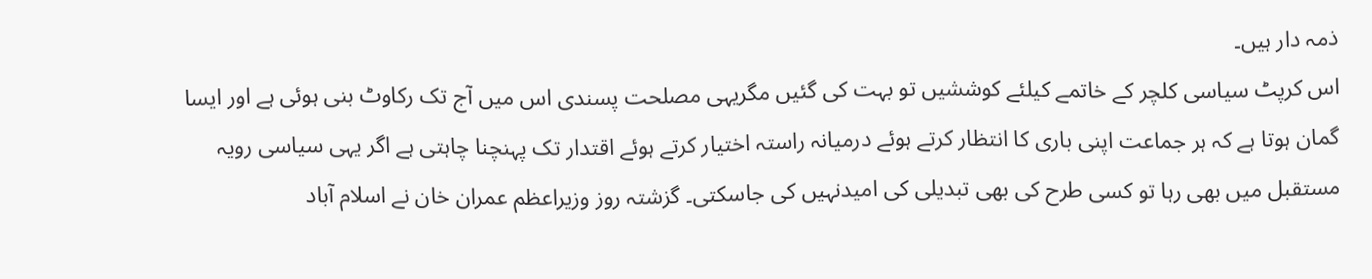ذمہ دار ہیں۔
اس کرپٹ سیاسی کلچر کے خاتمے کیلئے کوششیں تو بہت کی گئیں مگریہی مصلحت پسندی اس میں آج تک رکاوٹ بنی ہوئی ہے اور ایسا گمان ہوتا ہے کہ ہر جماعت اپنی باری کا انتظار کرتے ہوئے درمیانہ راستہ اختیار کرتے ہوئے اقتدار تک پہنچنا چاہتی ہے اگر یہی سیاسی رویہ مستقبل میں بھی رہا تو کسی طرح کی بھی تبدیلی کی امیدنہیں کی جاسکتی۔ گزشتہ روز وزیراعظم عمران خان نے اسلام آباد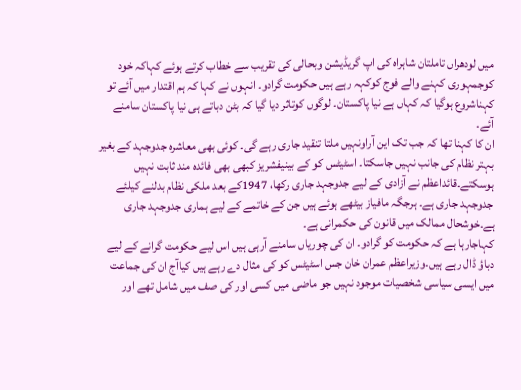میں لودھراں تاملتان شاہراہ کی اپ گریڈیشن وبحالی کی تقریب سے خطاب کرتے ہوئے کہاکہ خود کوجمہوری کہنے والے فوج کوکہہ رہے ہیں حکومت گرادو۔ انہوں نے کہا کہ ہم اقتدار میں آئے تو کہناشروع ہوگیا کہ کہاں ہے نیا پاکستان۔ لوگوں کوتاثر دیا گیا کہ بٹن دباتے ہی نیا پاکستان سامنے آئے۔
ان کا کہنا تھا کہ جب تک این آراونہیں ملتا تنقید جاری رہے گی۔ کوئی بھی معاشرہ جدوجہد کے بغیر بہتر نظام کی جانب نہیں جاسکتا۔ اسٹیٹس کو کے بینیفشریز کبھی بھی فائدہ مند ثابت نہیں ہوسکتے۔قائداعظم نے آزادی کے لیے جدوجہد جاری رکھا، 1947کے بعد ملکی نظام بدلنے کیلئے جدوجہد جاری ہے۔ ہرجگہ مافیاز بیٹھے ہوئے ہیں جن کے خاتمے کے لیے ہماری جدوجہد جاری ہے۔خوشحال ممالک میں قانون کی حکمرانی ہے۔
کہاجارہا ہے کہ حکومت کو گرادو۔ ان کی چوریاں سامنے آرہی ہیں اس لیے حکومت گرانے کے لیے دباؤ ڈال رہے ہیں۔وزیراعظم عمران خان جس اسٹیٹس کو کی مثال دے رہے ہیں کیاآج ان کی جماعت میں ایسی سیاسی شخصیات موجود نہیں جو ماضی میں کسی اور کی صف میں شامل تھے اور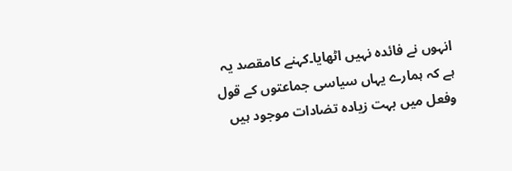انہوں نے فائدہ نہیں اٹھایا۔کہنے کامقصد یہ ہے کہ ہمارے یہاں سیاسی جماعتوں کے قول وفعل میں بہت زیادہ تضادات موجود ہیں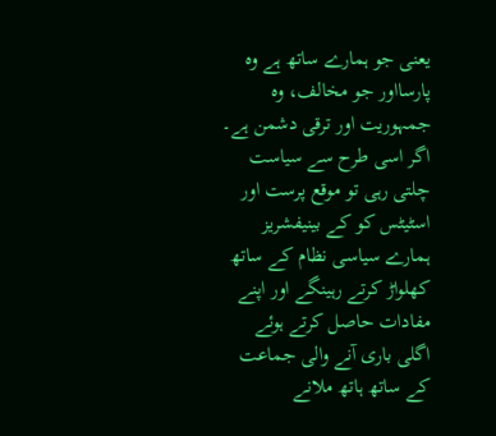یعنی جو ہمارے ساتھ ہے وہ پارسااور جو مخالف، وہ جمہوریت اور ترقی دشمن ہے۔ اگر اسی طرح سے سیاست چلتی رہی تو موقع پرست اور اسٹیٹس کو کے بینیفشریز ہمارے سیاسی نظام کے ساتھ کھلواڑ کرتے رہینگے اور اپنے مفادات حاصل کرتے ہوئے اگلی باری آنے والی جماعت کے ساتھ ہاتھ ملانے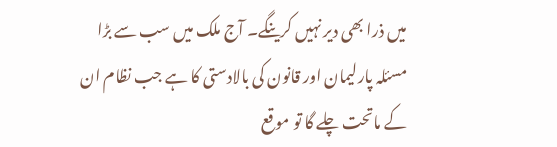میں ذرا بھی دیر نہیں کرینگے۔ آج ملک میں سب سے بڑا مسئلہ پارلیمان اور قانون کی بالادستی کا ہے جب نظام ان کے ماتحت چلے گا تو موقع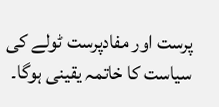پرست اور مفادپرست ٹولے کی سیاست کا خاتمہ یقینی ہوگا۔